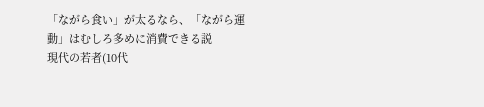「ながら食い」が太るなら、「ながら運動」はむしろ多めに消費できる説
現代の若者(10代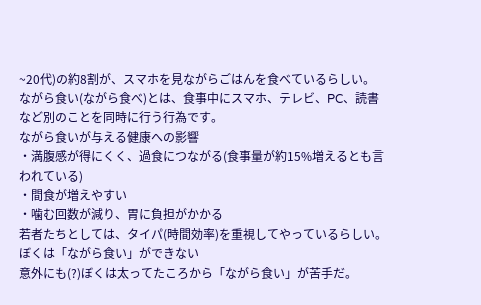~20代)の約8割が、スマホを見ながらごはんを食べているらしい。
ながら食い(ながら食べ)とは、食事中にスマホ、テレビ、PC、読書など別のことを同時に行う行為です。
ながら食いが与える健康への影響
・満腹感が得にくく、過食につながる(食事量が約15%増えるとも言われている)
・間食が増えやすい
・噛む回数が減り、胃に負担がかかる
若者たちとしては、タイパ(時間効率)を重視してやっているらしい。
ぼくは「ながら食い」ができない
意外にも(?)ぼくは太ってたころから「ながら食い」が苦手だ。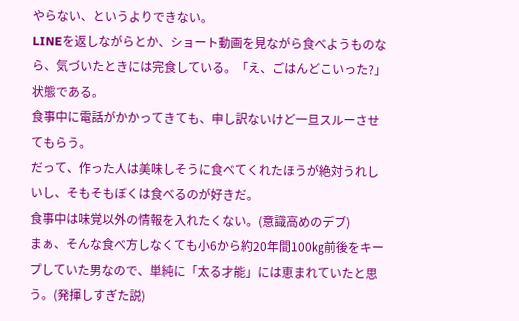やらない、というよりできない。
LINEを返しながらとか、ショート動画を見ながら食べようものなら、気づいたときには完食している。「え、ごはんどこいった?」状態である。
食事中に電話がかかってきても、申し訳ないけど一旦スルーさせてもらう。
だって、作った人は美味しそうに食べてくれたほうが絶対うれしいし、そもそもぼくは食べるのが好きだ。
食事中は味覚以外の情報を入れたくない。(意識高めのデブ)
まぁ、そんな食べ方しなくても小6から約20年間100㎏前後をキープしていた男なので、単純に「太る才能」には恵まれていたと思う。(発揮しすぎた説)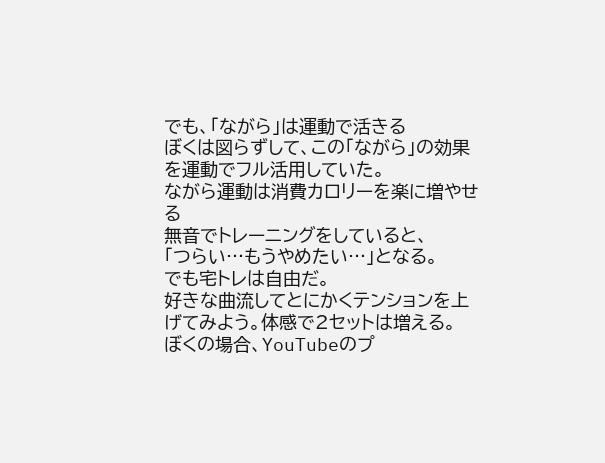でも、「ながら」は運動で活きる
ぼくは図らずして、この「ながら」の効果を運動でフル活用していた。
ながら運動は消費カロリーを楽に増やせる
無音でトレーニングをしていると、
「つらい…もうやめたい…」となる。
でも宅トレは自由だ。
好きな曲流してとにかくテンションを上げてみよう。体感で2セットは増える。
ぼくの場合、YouTubeのプ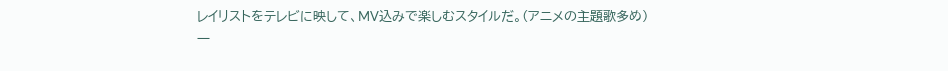レイリストをテレビに映して、MV込みで楽しむスタイルだ。(アニメの主題歌多め)
一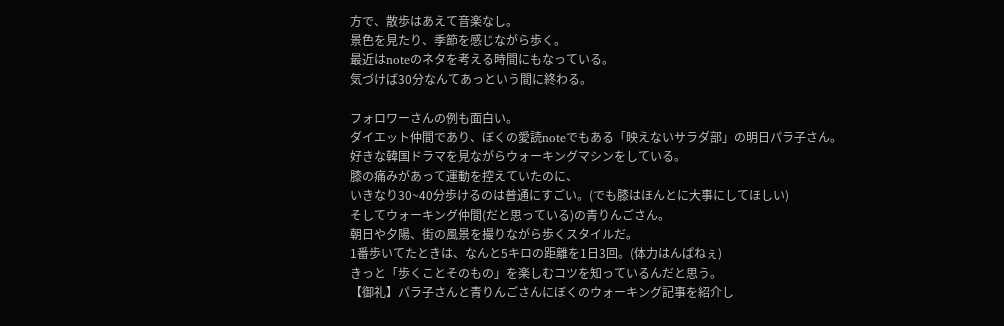方で、散歩はあえて音楽なし。
景色を見たり、季節を感じながら歩く。
最近はnoteのネタを考える時間にもなっている。
気づけば30分なんてあっという間に終わる。

フォロワーさんの例も面白い。
ダイエット仲間であり、ぼくの愛読noteでもある「映えないサラダ部」の明日パラ子さん。
好きな韓国ドラマを見ながらウォーキングマシンをしている。
膝の痛みがあって運動を控えていたのに、
いきなり30~40分歩けるのは普通にすごい。(でも膝はほんとに大事にしてほしい)
そしてウォーキング仲間(だと思っている)の青りんごさん。
朝日や夕陽、街の風景を撮りながら歩くスタイルだ。
1番歩いてたときは、なんと5キロの距離を1日3回。(体力はんぱねぇ)
きっと「歩くことそのもの」を楽しむコツを知っているんだと思う。
【御礼】パラ子さんと青りんごさんにぼくのウォーキング記事を紹介し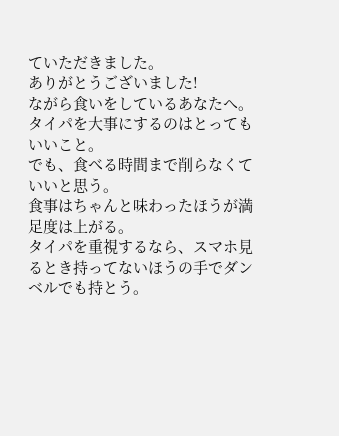ていただきました。
ありがとうございました!
ながら食いをしているあなたへ。
タイパを大事にするのはとってもいいこと。
でも、食べる時間まで削らなくていいと思う。
食事はちゃんと味わったほうが満足度は上がる。
タイパを重視するなら、スマホ見るとき持ってないほうの手でダンベルでも持とう。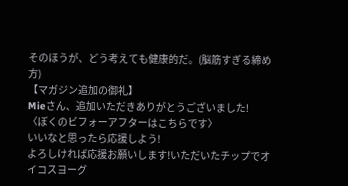そのほうが、どう考えても健康的だ。(脳筋すぎる締め方)
【マガジン追加の御礼】
Mieさん、追加いただきありがとうございました!
〈ぼくのビフォーアフターはこちらです〉
いいなと思ったら応援しよう!
よろしければ応援お願いします!いただいたチップでオイコスヨーグ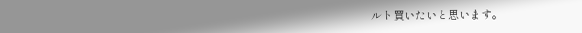ルト買いたいと思います。